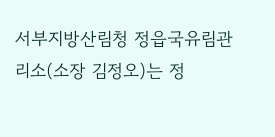서부지방산림청 정읍국유림관리소(소장 김정오)는 정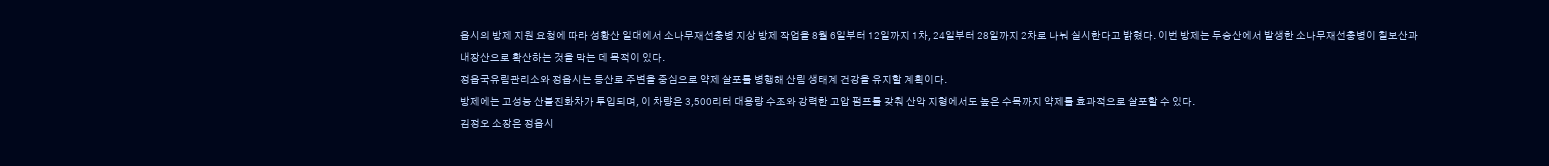읍시의 방제 지원 요청에 따라 성황산 일대에서 소나무재선충병 지상 방제 작업을 8월 6일부터 12일까지 1차, 24일부터 28일까지 2차로 나눠 실시한다고 밝혔다. 이번 방제는 두승산에서 발생한 소나무재선충병이 칠보산과 내장산으로 확산하는 것을 막는 데 목적이 있다.
정읍국유림관리소와 정읍시는 등산로 주변을 중심으로 약제 살포를 병행해 산림 생태계 건강을 유지할 계획이다.
방제에는 고성능 산불진화차가 투입되며, 이 차량은 3,500리터 대용량 수조와 강력한 고압 펌프를 갖춰 산악 지형에서도 높은 수목까지 약제를 효과적으로 살포할 수 있다.
김정오 소장은 정읍시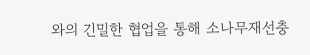와의 긴밀한 협업을 통해 소나무재선충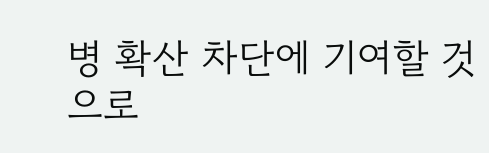병 확산 차단에 기여할 것으로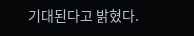기대된다고 밝혔다.